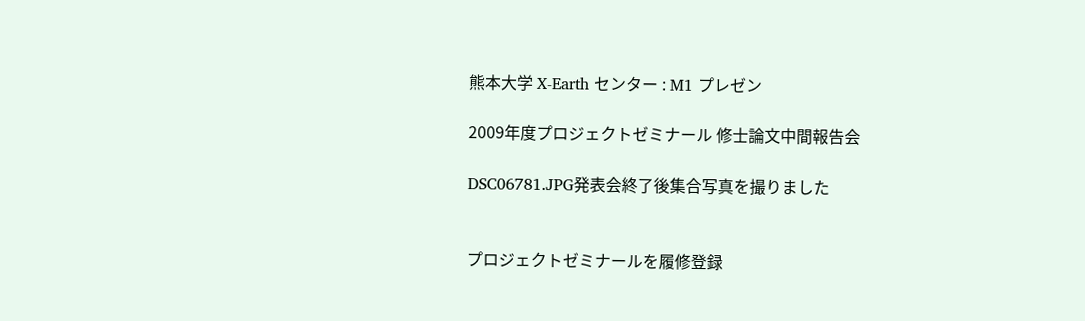熊本大学 X-Earth センター : M1 プレゼン

2009年度プロジェクトゼミナール 修士論文中間報告会

DSC06781.JPG発表会終了後集合写真を撮りました


プロジェクトゼミナールを履修登録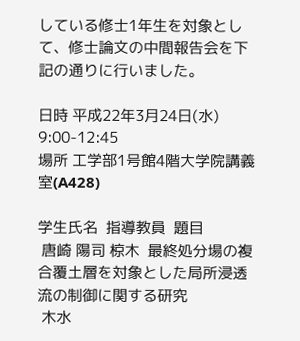している修士1年生を対象として、修士論文の中間報告会を下記の通りに行いました。

日時 平成22年3月24日(水) 9:00-12:45
場所 工学部1号館4階大学院講義室(A428)

学生氏名  指導教員  題目
 唐崎 陽司 椋木  最終処分場の複合覆土層を対象とした局所浸透流の制御に関する研究
 木水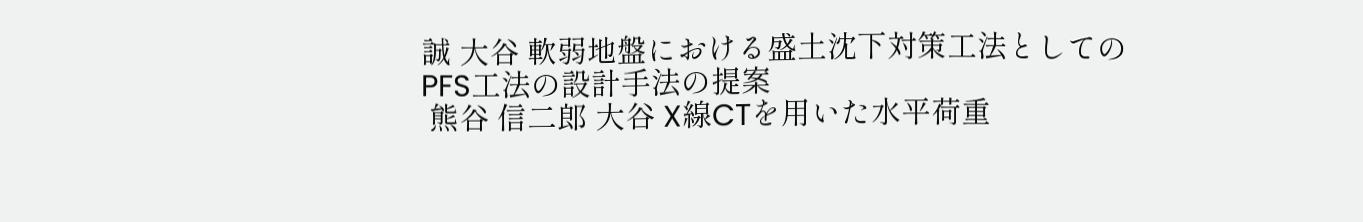誠 大谷 軟弱地盤における盛土沈下対策工法としてのPFS工法の設計手法の提案
 熊谷 信二郎 大谷 X線CTを用いた水平荷重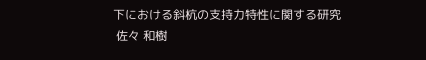下における斜杭の支持力特性に関する研究
 佐々 和樹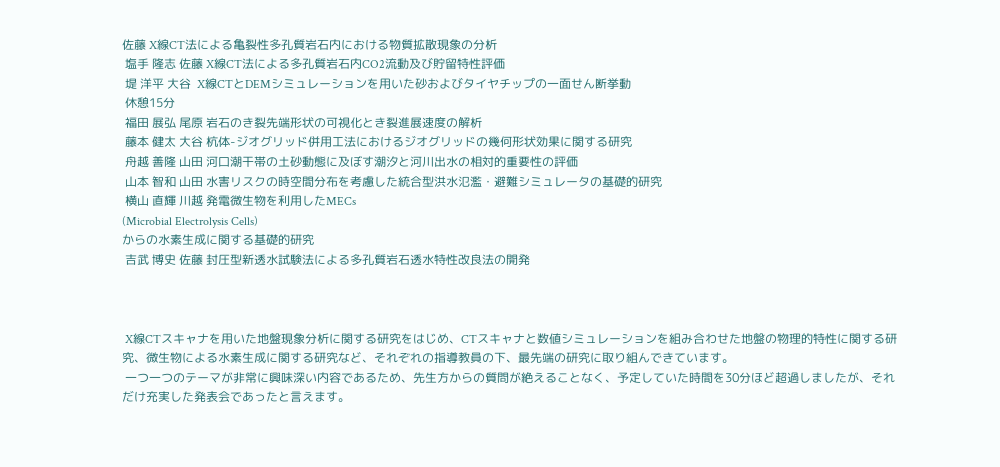佐藤 X線CT法による亀裂性多孔質岩石内における物質拡散現象の分析
 塩手 隆志 佐藤 X線CT法による多孔質岩石内CO2流動及び貯留特性評価
 堤 洋平 大谷  X線CTとDEMシミュレーションを用いた砂およびタイヤチップの一面せん断挙動
 休憩15分
 福田 展弘 尾原 岩石のき裂先端形状の可視化とき裂進展速度の解析
 藤本 健太 大谷 杭体-ジオグリッド併用工法におけるジオグリッドの幾何形状効果に関する研究
 舟越 善隆 山田 河口潮干帯の土砂動態に及ぼす潮汐と河川出水の相対的重要性の評価
 山本 智和 山田 水害リスクの時空間分布を考慮した統合型洪水氾濫・避難シミュレータの基礎的研究
 横山 直輝 川越 発電微生物を利用したMECs
(Microbial Electrolysis Cells)
からの水素生成に関する基礎的研究
 吉武 博史 佐藤 封圧型新透水試験法による多孔質岩石透水特性改良法の開発



 X線CTスキャナを用いた地盤現象分析に関する研究をはじめ、CTスキャナと数値シミュレーションを組み合わせた地盤の物理的特性に関する研究、微生物による水素生成に関する研究など、それぞれの指導教員の下、最先端の研究に取り組んできています。
 一つ一つのテーマが非常に興味深い内容であるため、先生方からの質問が絶えることなく、予定していた時間を30分ほど超過しましたが、それだけ充実した発表会であったと言えます。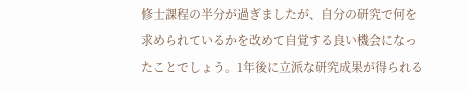修士課程の半分が過ぎましたが、自分の研究で何を求められているかを改めて自覚する良い機会になったことでしょう。1年後に立派な研究成果が得られる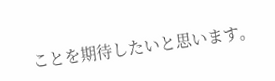ことを期待したいと思います。